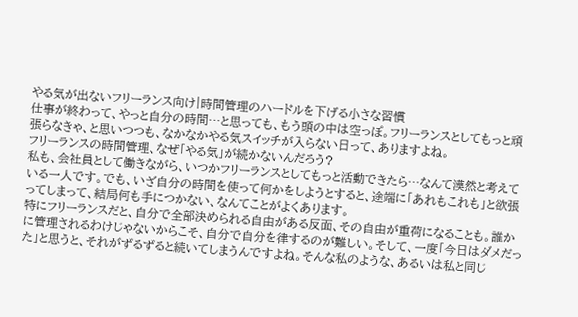やる気が出ないフリーランス向け|時間管理のハードルを下げる小さな習慣
仕事が終わって、やっと自分の時間…と思っても、もう頭の中は空っぽ。フリーランスとしてもっと頑張らなきゃ、と思いつつも、なかなかやる気スイッチが入らない日って、ありますよね。
フリーランスの時間管理、なぜ「やる気」が続かないんだろう?
私も、会社員として働きながら、いつかフリーランスとしてもっと活動できたら…なんて漠然と考えている一人です。でも、いざ自分の時間を使って何かをしようとすると、途端に「あれもこれも」と欲張ってしまって、結局何も手につかない、なんてことがよくあります。
特にフリーランスだと、自分で全部決められる自由がある反面、その自由が重荷になることも。誰かに管理されるわけじゃないからこそ、自分で自分を律するのが難しい。そして、一度「今日はダメだった」と思うと、それがずるずると続いてしまうんですよね。そんな私のような、あるいは私と同じ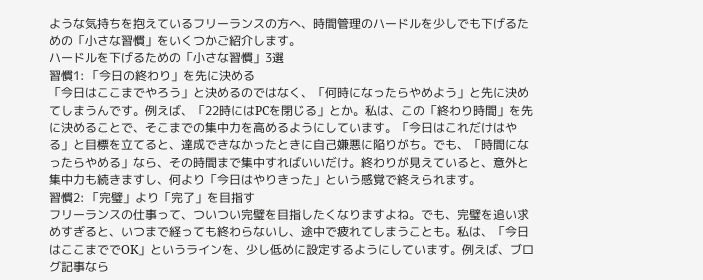ような気持ちを抱えているフリーランスの方へ、時間管理のハードルを少しでも下げるための「小さな習慣」をいくつかご紹介します。
ハードルを下げるための「小さな習慣」3選
習慣1: 「今日の終わり」を先に決める
「今日はここまでやろう」と決めるのではなく、「何時になったらやめよう」と先に決めてしまうんです。例えば、「22時にはPCを閉じる」とか。私は、この「終わり時間」を先に決めることで、そこまでの集中力を高めるようにしています。「今日はこれだけはやる」と目標を立てると、達成できなかったときに自己嫌悪に陥りがち。でも、「時間になったらやめる」なら、その時間まで集中すればいいだけ。終わりが見えていると、意外と集中力も続きますし、何より「今日はやりきった」という感覚で終えられます。
習慣2: 「完璧」より「完了」を目指す
フリーランスの仕事って、ついつい完璧を目指したくなりますよね。でも、完璧を追い求めすぎると、いつまで経っても終わらないし、途中で疲れてしまうことも。私は、「今日はここまででOK」というラインを、少し低めに設定するようにしています。例えば、ブログ記事なら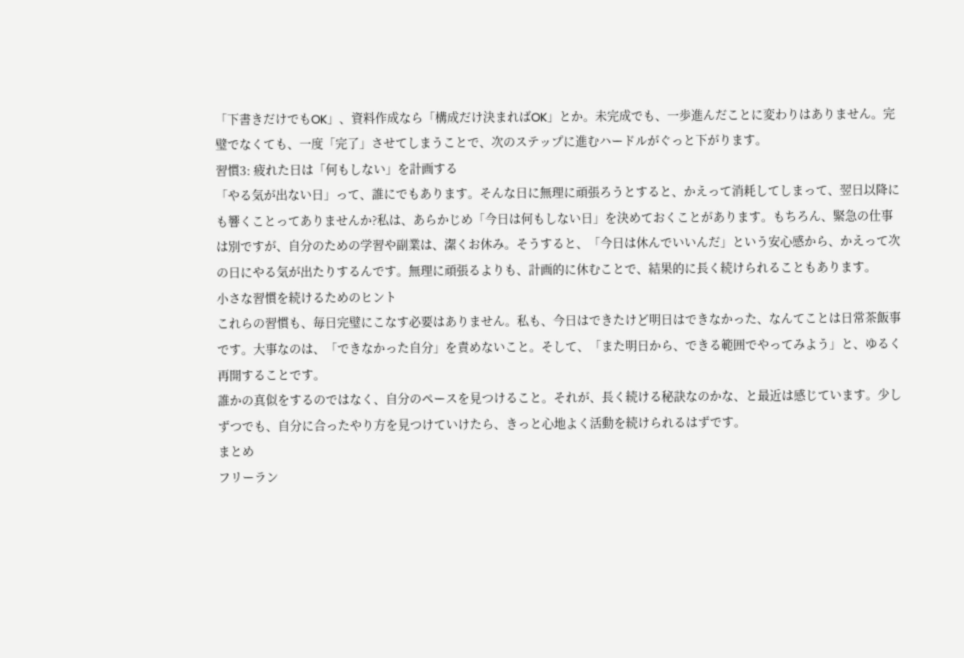「下書きだけでもOK」、資料作成なら「構成だけ決まればOK」とか。未完成でも、一歩進んだことに変わりはありません。完璧でなくても、一度「完了」させてしまうことで、次のステップに進むハードルがぐっと下がります。
習慣3: 疲れた日は「何もしない」を計画する
「やる気が出ない日」って、誰にでもあります。そんな日に無理に頑張ろうとすると、かえって消耗してしまって、翌日以降にも響くことってありませんか?私は、あらかじめ「今日は何もしない日」を決めておくことがあります。もちろん、緊急の仕事は別ですが、自分のための学習や副業は、潔くお休み。そうすると、「今日は休んでいいんだ」という安心感から、かえって次の日にやる気が出たりするんです。無理に頑張るよりも、計画的に休むことで、結果的に長く続けられることもあります。
小さな習慣を続けるためのヒント
これらの習慣も、毎日完璧にこなす必要はありません。私も、今日はできたけど明日はできなかった、なんてことは日常茶飯事です。大事なのは、「できなかった自分」を責めないこと。そして、「また明日から、できる範囲でやってみよう」と、ゆるく再開することです。
誰かの真似をするのではなく、自分のペースを見つけること。それが、長く続ける秘訣なのかな、と最近は感じています。少しずつでも、自分に合ったやり方を見つけていけたら、きっと心地よく活動を続けられるはずです。
まとめ
フリーラン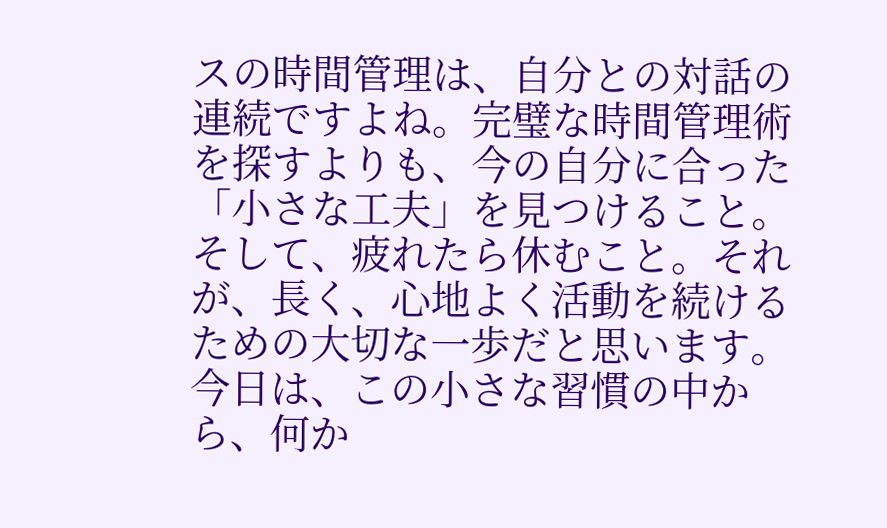スの時間管理は、自分との対話の連続ですよね。完璧な時間管理術を探すよりも、今の自分に合った「小さな工夫」を見つけること。そして、疲れたら休むこと。それが、長く、心地よく活動を続けるための大切な一歩だと思います。今日は、この小さな習慣の中から、何か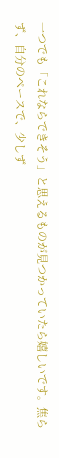一つでも「これならできそう」と思えるものが見つかっていたら嬉しいです。焦らず、自分のペースで、少しず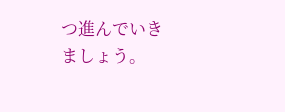つ進んでいきましょう。